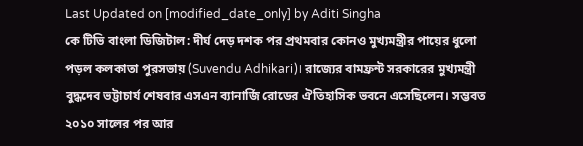Last Updated on [modified_date_only] by Aditi Singha
কে টিভি বাংলা ডিজিটাল: দীর্ঘ দেড় দশক পর প্রথমবার কোনও মুখ্যমন্ত্রীর পায়ের ধুলো পড়ল কলকাতা পুরসভায় (Suvendu Adhikari)। রাজ্যের বামফ্রন্ট সরকারের মুখ্যমন্ত্রী বুদ্ধদেব ভট্টাচার্য শেষবার এসএন ব্যানার্জি রোডের ঐতিহাসিক ভবনে এসেছিলেন। সম্ভবত ২০১০ সালের পর আর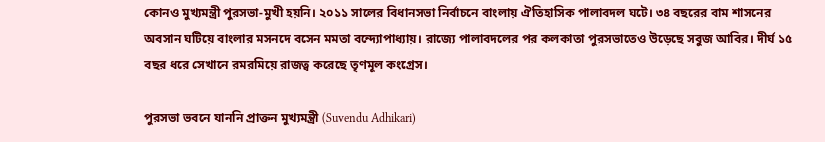কোনও মুখ্যমন্ত্রী পুরসভা-মুখী হয়নি। ২০১১ সালের বিধানসভা নির্বাচনে বাংলায় ঐতিহাসিক পালাবদল ঘটে। ৩৪ বছরের বাম শাসনের অবসান ঘটিয়ে বাংলার মসনদে বসেন মমতা বন্দ্যোপাধ্যায়। রাজ্যে পালাবদলের পর কলকাতা পুরসভাতেও উড়েছে সবুজ আবির। দীর্ঘ ১৫ বছর ধরে সেখানে রমরমিয়ে রাজত্ব করেছে তৃণমূল কংগ্রেস।

পুরসভা ভবনে যাননি প্রাক্তন মুখ্যমন্ত্রী (Suvendu Adhikari)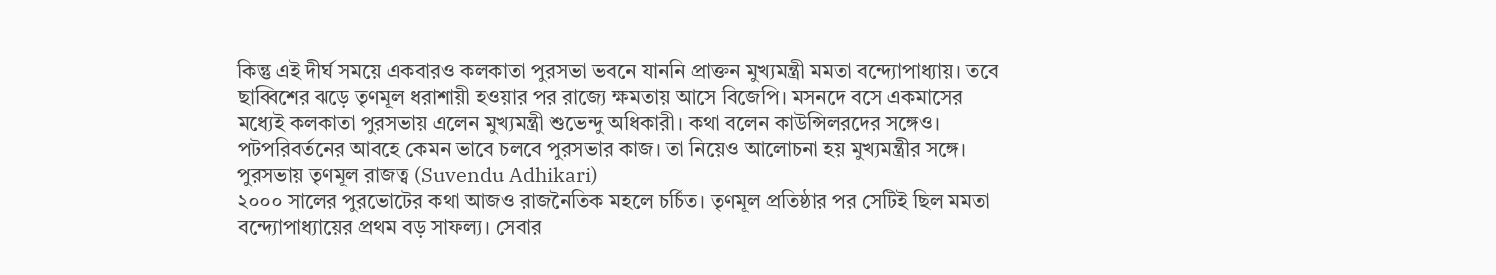কিন্তু এই দীর্ঘ সময়ে একবারও কলকাতা পুরসভা ভবনে যাননি প্রাক্তন মুখ্যমন্ত্রী মমতা বন্দ্যোপাধ্যায়। তবে ছাব্বিশের ঝড়ে তৃণমূল ধরাশায়ী হওয়ার পর রাজ্যে ক্ষমতায় আসে বিজেপি। মসনদে বসে একমাসের মধ্যেই কলকাতা পুরসভায় এলেন মুখ্যমন্ত্রী শুভেন্দু অধিকারী। কথা বলেন কাউন্সিলরদের সঙ্গেও। পটপরিবর্তনের আবহে কেমন ভাবে চলবে পুরসভার কাজ। তা নিয়েও আলোচনা হয় মুখ্যমন্ত্রীর সঙ্গে।
পুরসভায় তৃণমূল রাজত্ব (Suvendu Adhikari)
২০০০ সালের পুরভোটের কথা আজও রাজনৈতিক মহলে চর্চিত। তৃণমূল প্রতিষ্ঠার পর সেটিই ছিল মমতা বন্দ্যোপাধ্যায়ের প্রথম বড় সাফল্য। সেবার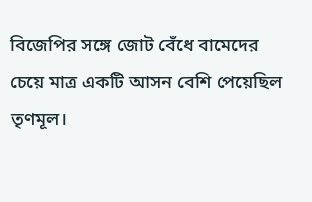বিজেপির সঙ্গে জোট বেঁধে বামেদের চেয়ে মাত্র একটি আসন বেশি পেয়েছিল তৃণমূল।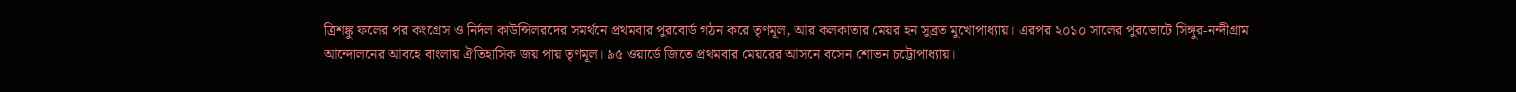ত্রিশঙ্কু ফলের পর কংগ্রেস ও নির্দল কাউন্সিলরদের সমর্থনে প্রথমবার পুরবোর্ড গঠন করে তৃণমূল, আর কলকাতার মেয়র হন সুব্রত মুখোপাধ্যায়। এরপর ২০১০ সালের পুরভোটে সিঙ্গুর-নন্দীগ্রাম আন্দোলনের আবহে বাংলায় ঐতিহাসিক জয় পায় তৃণমূল। ৯৫ ওয়ার্ডে জিতে প্রথমবার মেয়রের আসনে বসেন শোভন চট্টোপাধ্যায়।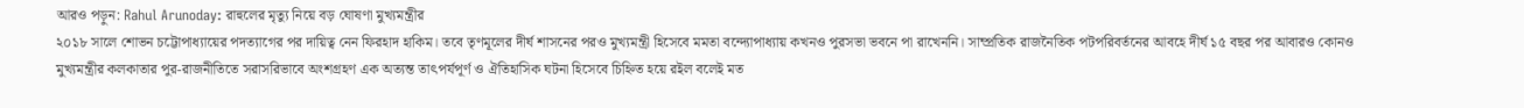আরও পড়ুন: Rahul Arunoday: রাহুলের মৃত্যু নিয়ে বড় ঘোষণা মুখ্যমন্ত্রীর
২০১৮ সালে শোভন চট্টোপাধ্যায়ের পদত্যাগের পর দায়িত্ব নেন ফিরহাদ হাকিম। তবে তৃণমূলের দীর্ঘ শাসনের পরও মুখ্যমন্ত্রী হিসেবে মমতা বন্দ্যোপাধ্যায় কখনও পুরসভা ভবনে পা রাখেননি। সাম্প্রতিক রাজনৈতিক পটপরিবর্তনের আবহে দীর্ঘ ১৫ বছর পর আবারও কোনও মুখ্যমন্ত্রীর কলকাতার পুর-রাজনীতিতে সরাসরিভাবে অংশগ্রহণ এক অত্যন্ত তাৎপর্যপূর্ণ ও ঐতিহাসিক ঘটনা হিসেবে চিহ্নিত হয়ে রইল বলেই মত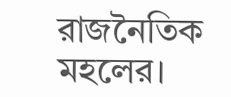রাজনৈতিক মহলের।